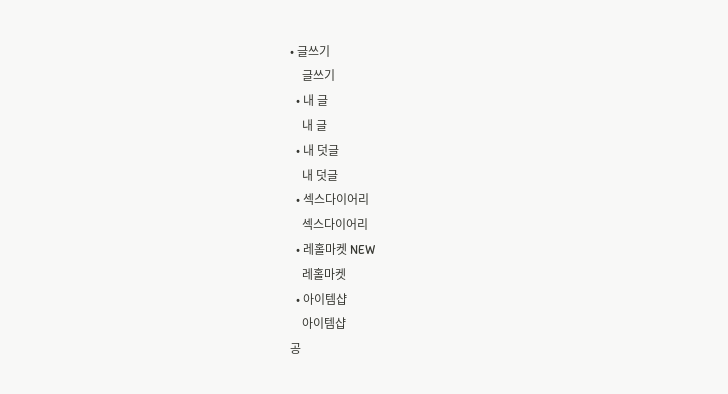• 글쓰기
    글쓰기
  • 내 글
    내 글
  • 내 덧글
    내 덧글
  • 섹스다이어리
    섹스다이어리
  • 레홀마켓 NEW
    레홀마켓
  • 아이템샵
    아이템샵
공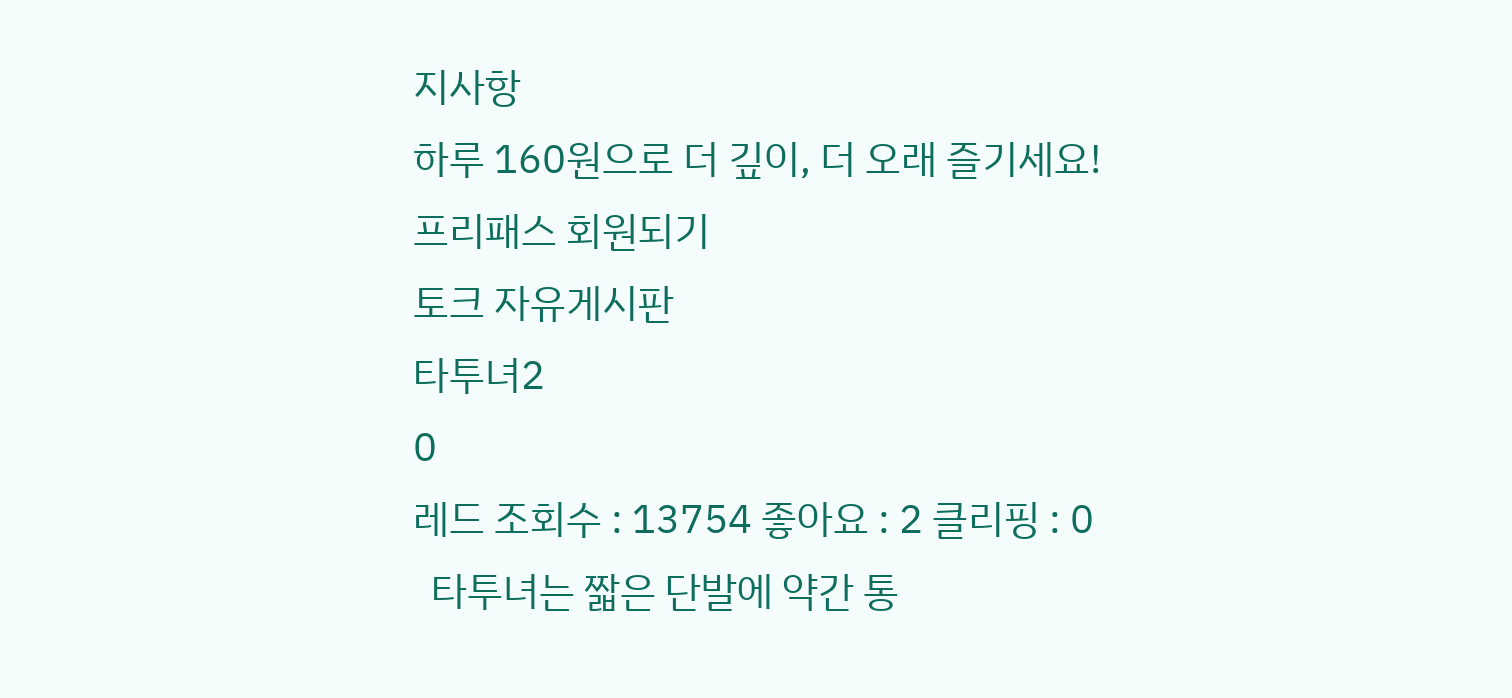지사항
하루 160원으로 더 깊이, 더 오래 즐기세요!
프리패스 회원되기
토크 자유게시판
타투녀2
0
레드 조회수 : 13754 좋아요 : 2 클리핑 : 0
  타투녀는 짧은 단발에 약간 통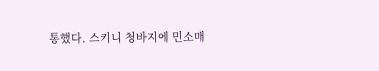통했다. 스키니 청바지에 민소매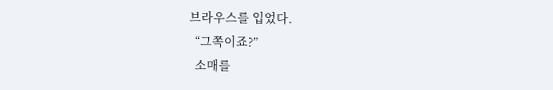브라우스를 입었다.
  “그쪽이죠?”
  소매를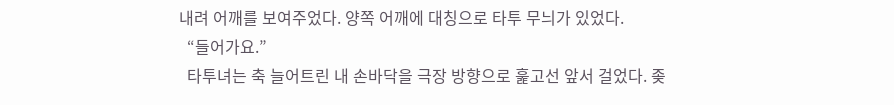내려 어깨를 보여주었다. 양쪽 어깨에 대칭으로 타투 무늬가 있었다.
  “들어가요.”
  타투녀는 축 늘어트린 내 손바닥을 극장 방향으로 훑고선 앞서 걸었다. 좆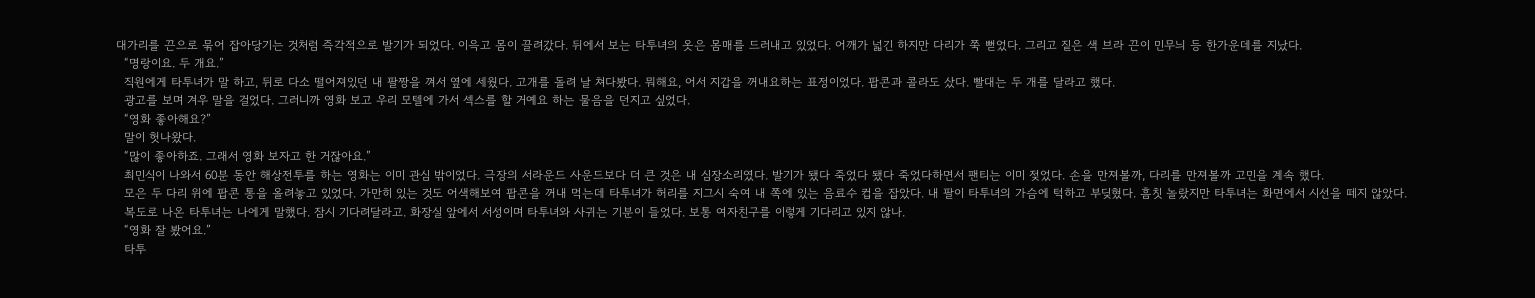대가리를 끈으로 묶어 잡아당기는 것처럼 즉각적으로 발기가 되었다. 이윽고 몸이 끌려갔다. 뒤에서 보는 타투녀의 옷은 몸매를 드러내고 있었다. 어깨가 넓긴 하지만 다리가 쭉 뻗었다. 그리고 짙은 색 브라 끈이 민무늬 등 한가운데를 지났다.
  “명랑이요. 두 개요.”
  직원에게 타투녀가 말 하고, 뒤로 다소 떨어져있던 내 팔짱을 껴서 옆에 세웠다. 고개를 돌려 날 쳐다봤다. 뭐해요, 어서 지갑을 꺼내요하는 표정이었다. 팝콘과 콜라도 샀다. 빨대는 두 개를 달라고 했다.
  광고를 보며 겨우 말을 걸었다. 그러니까 영화 보고 우리 모텔에 가서 섹스를 할 거예요 하는 물음을 던지고 싶었다.
  “영화 좋아해요?”
  말이 헛나왔다.
  “많이 좋아하죠. 그래서 영화 보자고 한 거잖아요.”
  최민식이 나와서 60분 동안 해상전투를 하는 영화는 이미 관심 밖이었다. 극장의 서라운드 사운드보다 더 큰 것은 내 심장소리였다. 발기가 됐다 죽었다 됐다 죽었다하면서 팬티는 이미 젖었다. 손을 만져볼까, 다리를 만져볼까 고민을 계속 했다.
  모은 두 다리 위에 팝콘 통을 올려놓고 있었다. 가만히 있는 것도 어색해보여 팝콘을 꺼내 먹는데 타투녀가 허리를 지그시 숙여 내 쪽에 있는 음료수 컵을 잡았다. 내 팔이 타투녀의 가슴에 턱하고 부딪혔다. 흠칫 놀랐지만 타투녀는 화면에서 시선을 떼지 않았다.
  복도로 나온 타투녀는 나에게 말했다. 잠시 기다려달라고. 화장실 앞에서 서성이며 타투녀와 사귀는 기분이 들었다. 보통 여자친구를 이렇게 기다리고 있지 않나.
  “영화 잘 봤어요.”
  타투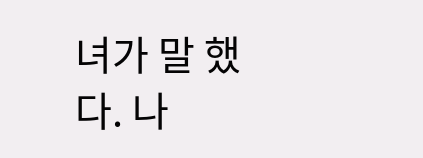녀가 말 했다. 나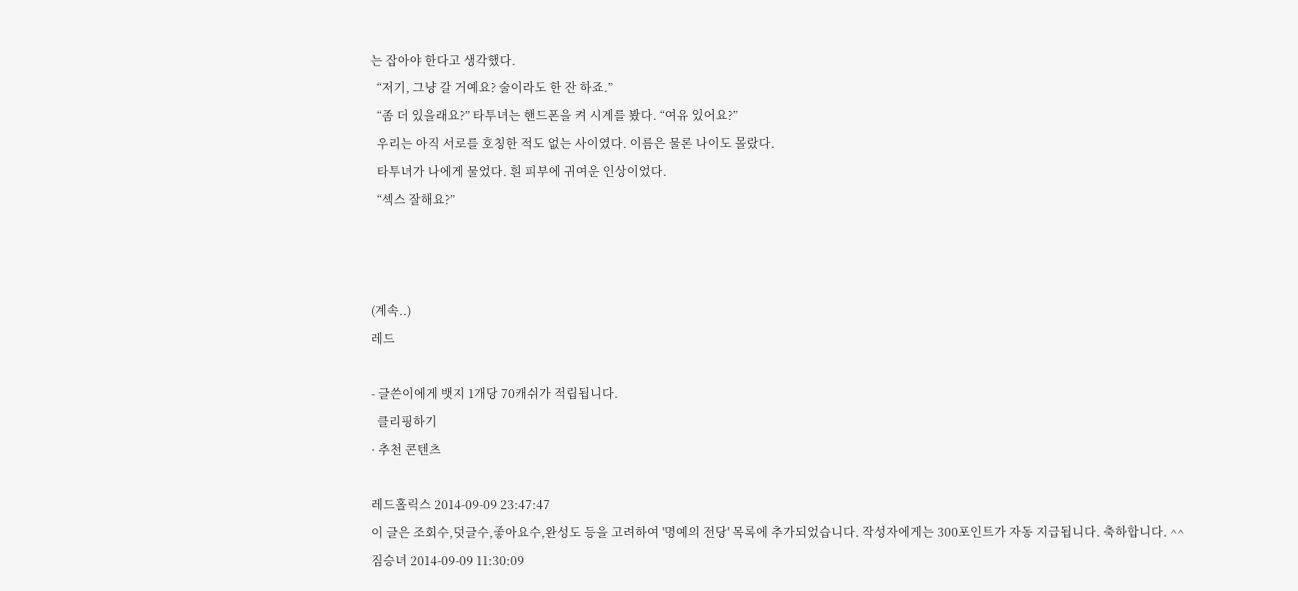는 잡아야 한다고 생각했다.
  “저기, 그냥 갈 거예요? 술이라도 한 잔 하죠.”
  “좀 더 있을래요?” 타투녀는 핸드폰을 켜 시계를 봤다. “여유 있어요?”
  우리는 아직 서로를 호칭한 적도 없는 사이였다. 이름은 물론 나이도 몰랐다.
  타투녀가 나에게 물었다. 흰 피부에 귀여운 인상이었다.
  “섹스 잘해요?”



(계속..)
레드

- 글쓴이에게 뱃지 1개당 70캐쉬가 적립됩니다.
  클리핑하기
· 추천 콘텐츠

레드홀릭스 2014-09-09 23:47:47
이 글은 조회수,덧글수,좋아요수,완성도 등을 고려하여 '명예의 전당' 목록에 추가되었습니다. 작성자에게는 300포인트가 자동 지급됩니다. 축하합니다. ^^
짐승녀 2014-09-09 11:30:09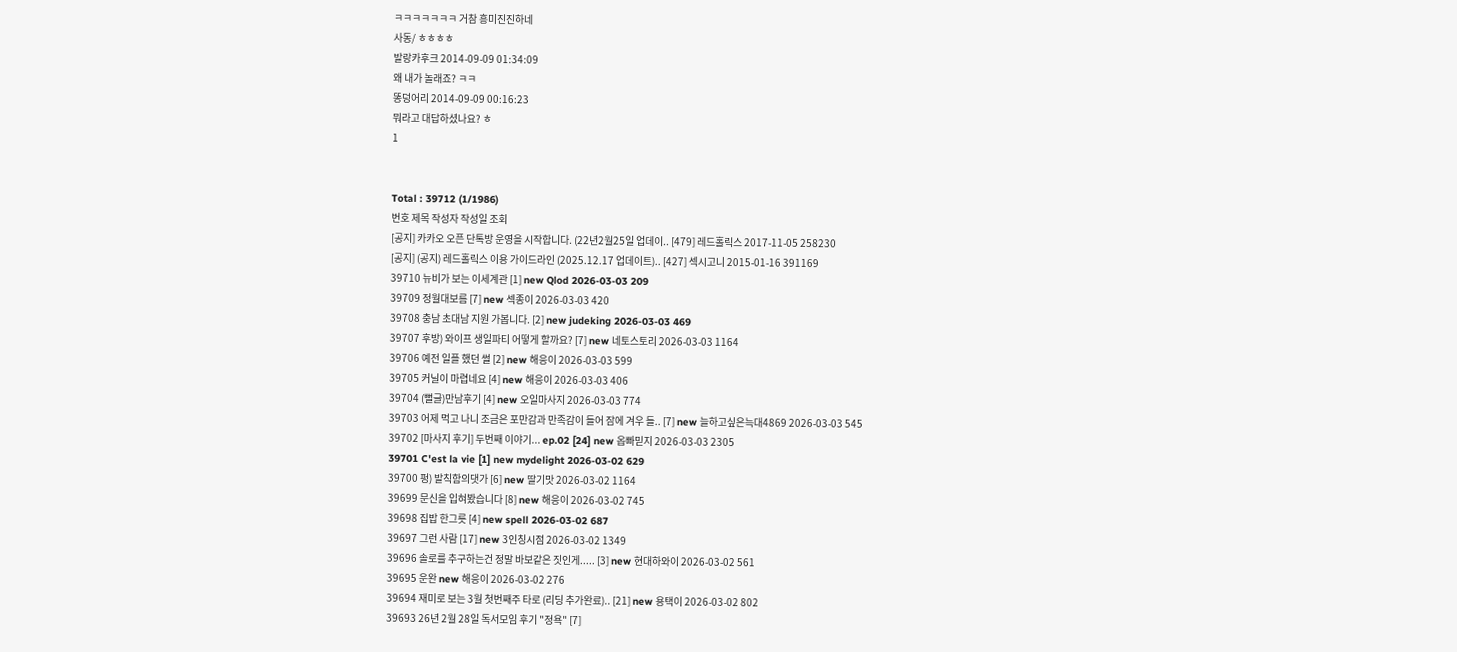ㅋㅋㅋㅋㅋㅋㅋ 거참 흥미진진하네
사동/ ㅎㅎㅎㅎ
발랑카후크 2014-09-09 01:34:09
왜 내가 놀래죠? ㅋㅋ
똥덩어리 2014-09-09 00:16:23
뭐라고 대답하셨나요? ㅎ
1


Total : 39712 (1/1986)
번호 제목 작성자 작성일 조회
[공지] 카카오 오픈 단톡방 운영을 시작합니다. (22년2월25일 업데이.. [479] 레드홀릭스 2017-11-05 258230
[공지] (공지) 레드홀릭스 이용 가이드라인 (2025.12.17 업데이트).. [427] 섹시고니 2015-01-16 391169
39710 뉴비가 보는 이세계관 [1] new Qlod 2026-03-03 209
39709 정월대보름 [7] new 섹종이 2026-03-03 420
39708 충남 초대남 지원 가봅니다. [2] new judeking 2026-03-03 469
39707 후방) 와이프 생일파티 어떻게 할까요? [7] new 네토스토리 2026-03-03 1164
39706 예전 일플 했던 썰 [2] new 해응이 2026-03-03 599
39705 커닐이 마렵네요 [4] new 해응이 2026-03-03 406
39704 (뻘글)만남후기 [4] new 오일마사지 2026-03-03 774
39703 어제 먹고 나니 조금은 포만감과 만족감이 들어 잠에 겨우 들.. [7] new 늘하고싶은늑대4869 2026-03-03 545
39702 [마사지 후기] 두번째 이야기... ep.02 [24] new 옵빠믿지 2026-03-03 2305
39701 C'est la vie [1] new mydelight 2026-03-02 629
39700 펑) 발칙함의댓가 [6] new 딸기맛 2026-03-02 1164
39699 문신을 입혀봤습니다 [8] new 해응이 2026-03-02 745
39698 집밥 한그릇 [4] new spell 2026-03-02 687
39697 그런 사람 [17] new 3인칭시점 2026-03-02 1349
39696 솔로를 추구하는건 정말 바보같은 짓인게..... [3] new 현대하와이 2026-03-02 561
39695 운완 new 해응이 2026-03-02 276
39694 재미로 보는 3월 첫번째주 타로 (리딩 추가완료).. [21] new 용택이 2026-03-02 802
39693 26년 2월 28일 독서모임 후기 "정욕" [7]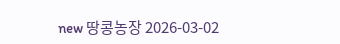new 땅콩농장 2026-03-02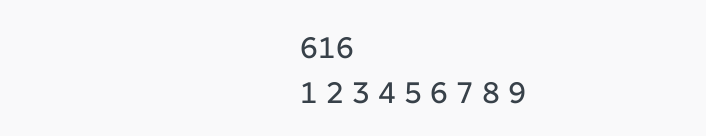616
1 2 3 4 5 6 7 8 9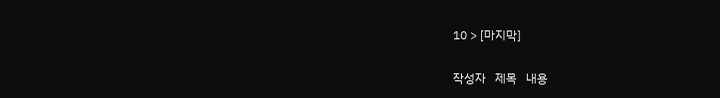10 > [마지막]


작성자   제목   내용